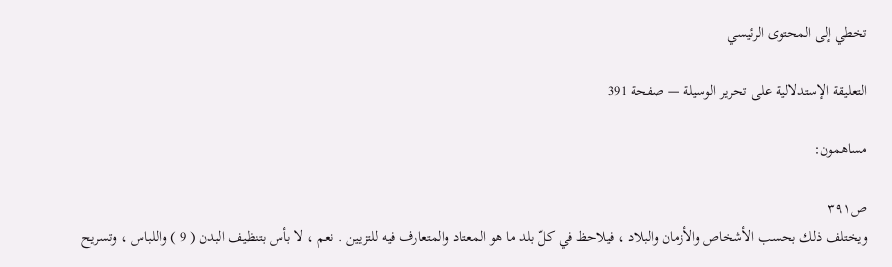تخطي إلى المحتوى الرئيسي

التعليقة الإستدلالية على تحرير الوسيلة — صفحة 391

مساهمون:

ص٣٩١
ويختلف ذلك بحسب الأشخاص والأزمان والبلاد ، فيلاحظ في كلّ بلد ما هو المعتاد والمتعارف فيه للتزيين . نعم ، لا بأس بتنظيف البدن ( 9 ) واللباس ، وتسريح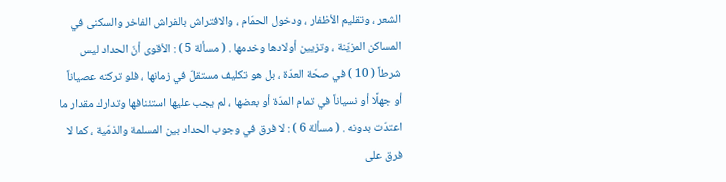الشعر ، وتقليم الأظفار ، ودخول الحمّام ، والافتراش بالفراش الفاخر والسكنى في المساكن المزيّنة ، وتزيين أولادها وخدمها . ( مسألة 5 ) : الأقوى أنّ الحداد ليس شرطاً ( 10 ) في صحّة العدّة ، بل هو تكليف مستقلّ في زمانها ، فلو تركته عصياناً أو جهلًا أو نسياناً في تمام المدّة أو بعضها ، لم يجب عليها استئنافها وتدارك مقدار ما اعتدّت بدونه . ( مسألة 6 ) : لا فرق في وجوب الحداد بين المسلمة والذمّية ، كما لا فرق على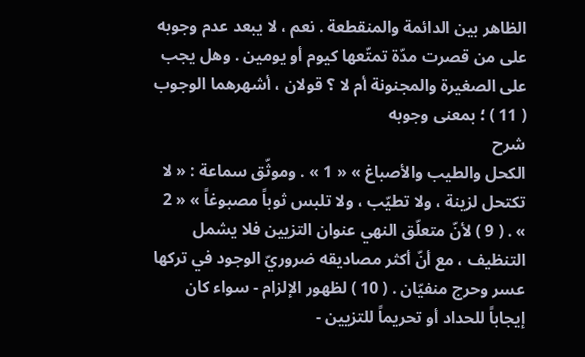الظاهر بين الدائمة والمنقطعة . نعم ، لا يبعد عدم وجوبه على من قصرت مدّة تمتّعها كيوم أو يومين . وهل يجب على الصغيرة والمجنونة أم لا ؟ قولان ، أشهرهما الوجوب ( 11 ) ؛ بمعنى وجوبه
شرح
الكحل والطيب والأصباغ » « 1 » . وموثّق سماعة : « لا تكتحل لزينة ، ولا تطيّب ، ولا تلبس ثوباً مصبوغاً » « 2 » . ( 9 ) لأنّ متعلّق النهي عنوان التزيين فلا يشمل التنظيف ، مع أنّ أكثر مصاديقه ضروريّ الوجود في تركها عسر وحرج منفيّان . ( 10 ) لظهور الإلزام - سواء كان إيجاباً للحداد أو تحريماً للتزيين -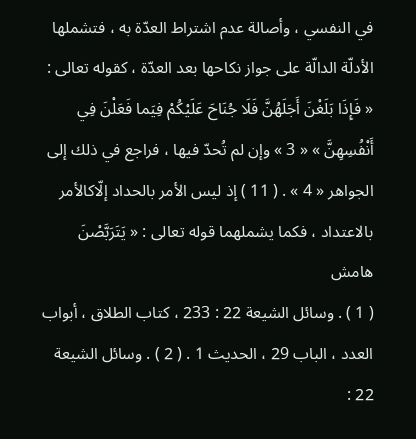في النفسي ، وأصالة عدم اشتراط العدّة به ، فتشملها الأدلّة الدالّة على جواز نكاحها بعد العدّة ، كقوله تعالى : « فَإِذَا بَلَغْنَ أَجَلَهُنَّ فَلَا جُنَاحَ عَلَيْكُمْ فِيَما فَعَلْنَ فِي أَنْفُسِهِنَّ » « 3 » وإن لم تُحدّ فيها ، فراجع في ذلك إلى الجواهر « 4 » . ( 11 ) إذ ليس الأمر بالحداد إلّاكالأمر بالاعتداد ، فكما يشملهما قوله تعالى : « يَتَرَبَّصْنَ
هامش
( 1 ) . وسائل الشيعة 22 : 233 ، كتاب الطلاق ، أبواب العدد ، الباب 29 ، الحديث 1 . ( 2 ) . وسائل الشيعة 22 :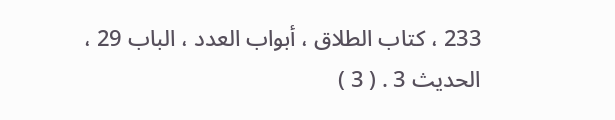233 ، كتاب الطلاق ، أبواب العدد ، الباب 29 ، الحديث 3 . ( 3 )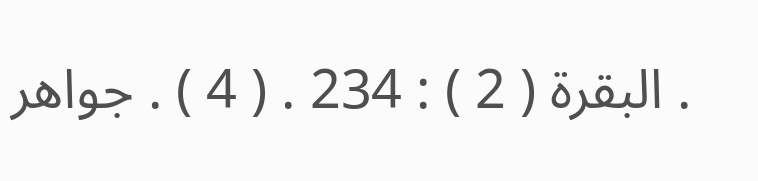. البقرة ( 2 ) : 234 . ( 4 ) . جواهر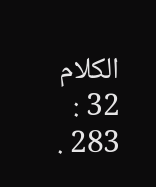الكلام 32 : 283 .